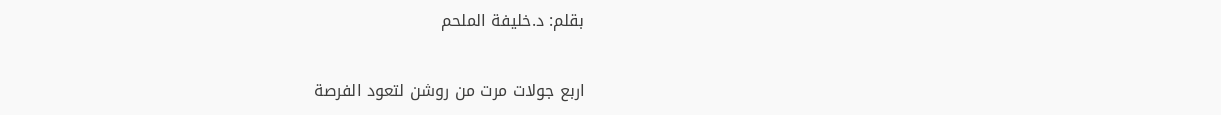بقلم: د.خليفة الملحم

اربع جولات مرت من روشن لتعود الفرصة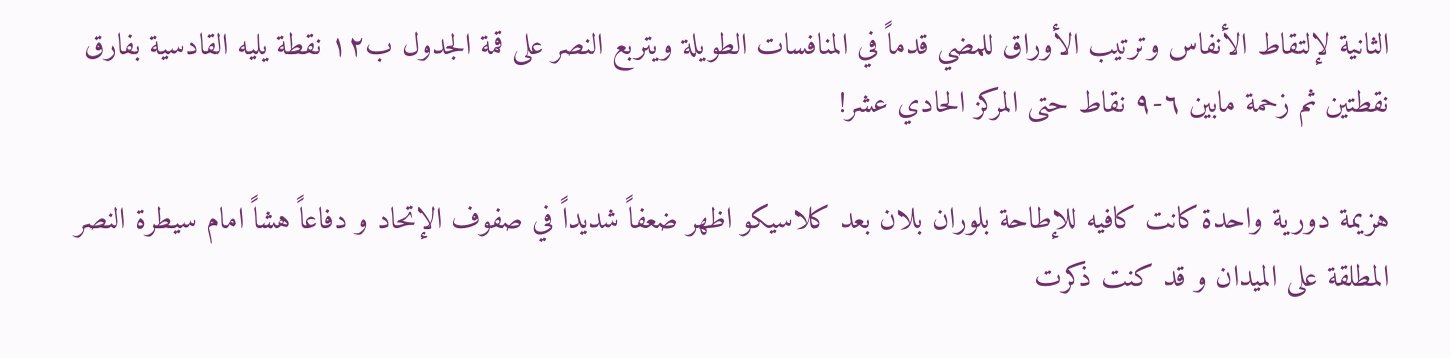الثانية لإلتقاط الأنفاس وترتيب الأوراق للمضي قدماً في المنافسات الطويلة ويتربع النصر على قمة الجدول ب١٢ نقطة يليه القادسية بفارق نقطتين ثم زحمة مابين ٦-٩ نقاط حتى المركز الحادي عشر!

هزيمة دورية واحدة كانت كافيه للإطاحة بلوران بلان بعد كلاسيكو اظهر ضعفاً شديداً في صفوف الإتحاد و دفاعاً هشاً امام سيطرة النصر المطلقة على الميدان و قد كنت ذكرت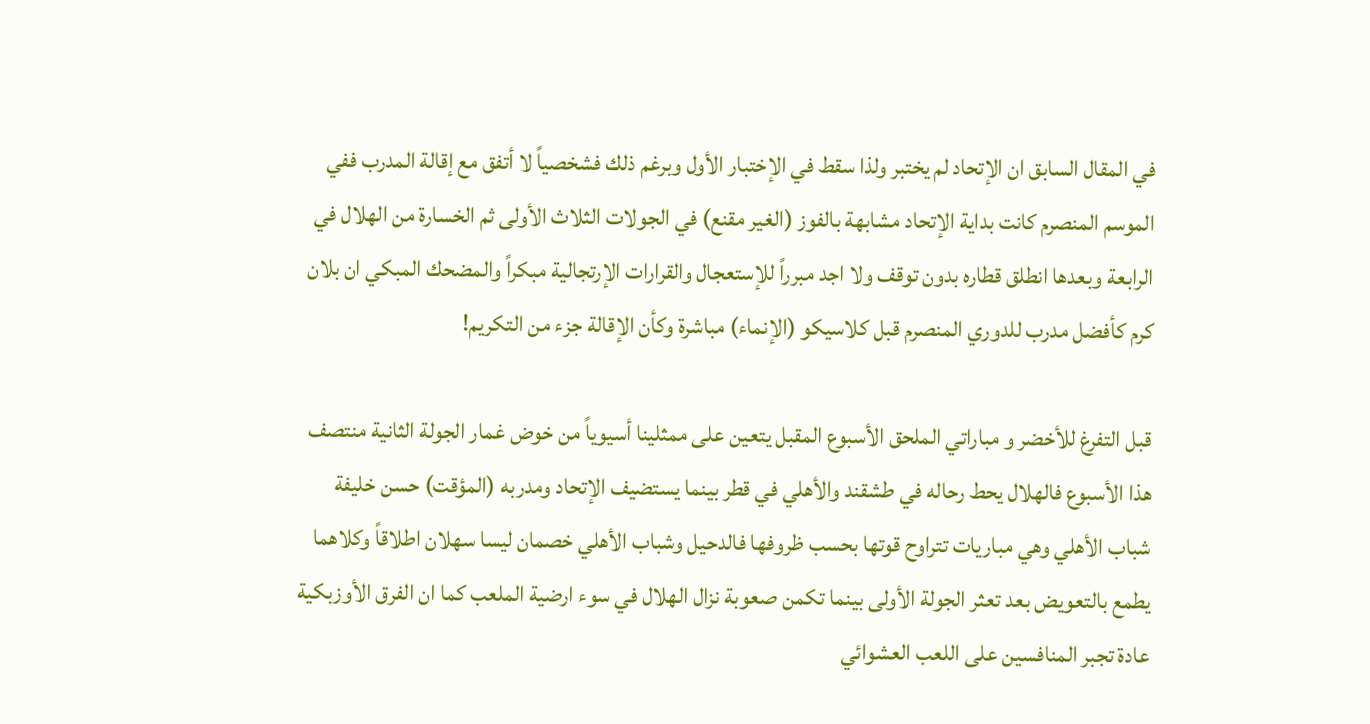في المقال السابق ان الإتحاد لم يختبر ولذا سقط في الإختبار الأول وبرغم ذلك فشخصياً لا أتفق مع إقالة المدرب ففي الموسم المنصرم كانت بداية الإتحاد مشابهة بالفوز (الغير مقنع) في الجولات الثلاث الأولى ثم الخسارة من الهلال في الرابعة وبعدها انطلق قطاره بدون توقف ولا اجد مبرراً للإستعجال والقرارات الإرتجالية مبكراً والمضحك المبكي ان بلان كرم كأفضل مدرب للدوري المنصرم قبل كلاسيكو (الإنماء) مباشرة وكأن الإقالة جزء من التكريم!

قبل التفرغ للأخضر و مباراتي الملحق الأسبوع المقبل يتعين على ممثلينا أسيوياً من خوض غمار الجولة الثانية منتصف هذا الأسبوع فالهلال يحط رحاله في طشقند والأهلي في قطر بينما يستضيف الإتحاد ومدربه (المؤقت) حسن خليفة شباب الأهلي وهي مباريات تتراوح قوتها بحسب ظروفها فالدحيل وشباب الأهلي خصمان ليسا سهلان اطلاقاً وكلاهما يطمع بالتعويض بعد تعثر الجولة الأولى بينما تكمن صعوبة نزال الهلال في سوء ارضية الملعب كما ان الفرق الأوزبكية عادة تجبر المنافسين على اللعب العشوائي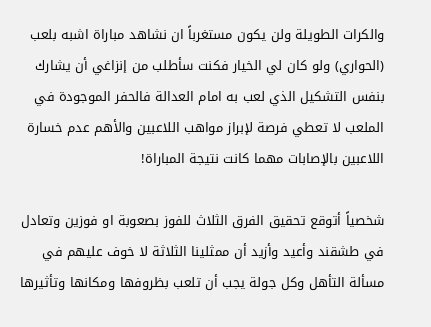والكرات الطويلة ولن يكون مستغرباً ان نشاهد مباراة اشبه بلعب (الحواري) ولو كان لي الخيار فكنت سأطلب من إنزاغي أن يشارك بنفس التشكيل الذي لعب به امام العدالة فالحفر الموجودة في الملعب لا تعطي فرصة لإبراز مواهب اللاعبين والأهم عدم خسارة اللاعبين بالإصابات مهما كانت نتيجة المباراة!

شخصياً أتوقع تحقيق الفرق الثلاث للفوز بصعوبة او فوزين وتعادل في طشقند وأعيد وأزيد أن ممثلينا الثلاثة لا خوف عليهم في مسألة التأهل وكل جولة يجب أن تلعب بظروفها ومكانها وتأثيرها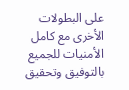على البطولات الأخرى مع كامل الأمنيات للجميع بالتوفيق وتحقيق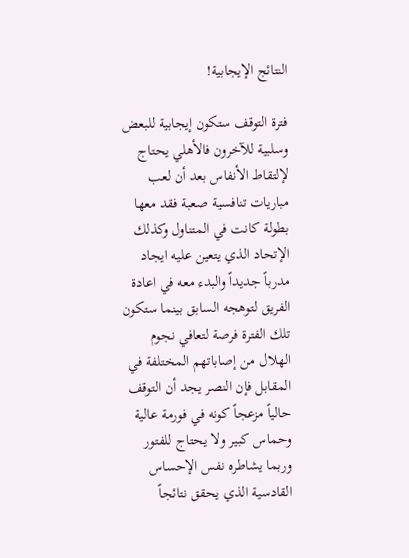النتائج الإيجابية!

فترة التوقف ستكون إيجابية للبعض وسلبية للآخرون فالأهلي يحتاج لإلتقاط الأنفاس بعد أن لعب مباريات تنافسية صعبة فقد معها بطولة كانت في المتناول وكذلك الإتحاد الذي يتعين عليه ايجاد مدرباً جديداً والبدء معه في اعادة الفريق لتوهجه السابق بينما ستكون تلك الفترة فرصة لتعافي نجوم الهلال من إصاباتهم المختلفة في المقابل فإن النصر يجد أن التوقف حالياً مزعجاً كونه في فورمة عالية وحماس كبير ولا يحتاج للفتور وربما يشاطره نفس الإحساس القادسية الذي يحقق نتائجاً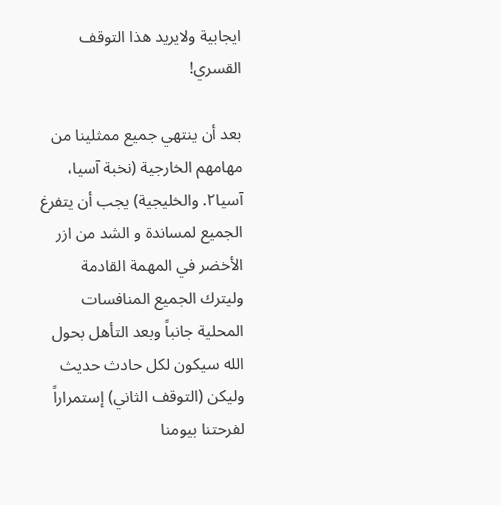ايجابية ولايريد هذا التوقف القسري!

بعد أن ينتهي جميع ممثلينا من مهامهم الخارجية (نخبة آسيا، آسيا٢. والخليجية) يجب أن يتفرغ الجميع لمساندة و الشد من ازر الأخضر في المهمة القادمة وليترك الجميع المنافسات المحلية جانباً وبعد التأهل بحول الله سيكون لكل حادث حديث وليكن (التوقف الثاني) إستمراراً لفرحتنا بيومنا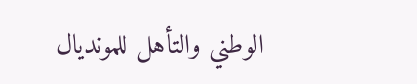الوطني والتأهل للمونديال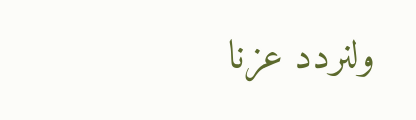ولنردد عزنا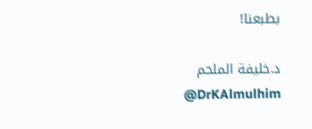بطبعنا!

د.خليفة الملحم
@DrKAlmulhim